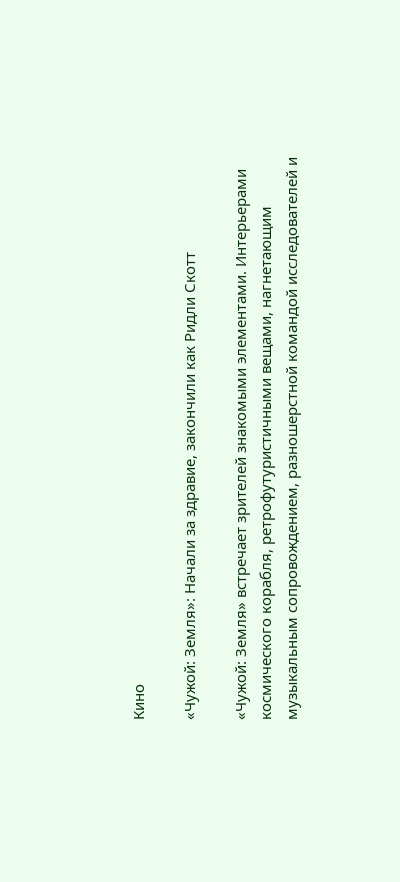Кино

«Чужой: Земля»: Начали за здравие, закончили как Ридли Скотт

«Чужой: Земля» встречает зрителей знакомыми элементами. Интерьерами космического корабля, ретрофутуристичными вещами, нагнетающим музыкальным сопровождением, разношерстной командой исследователей и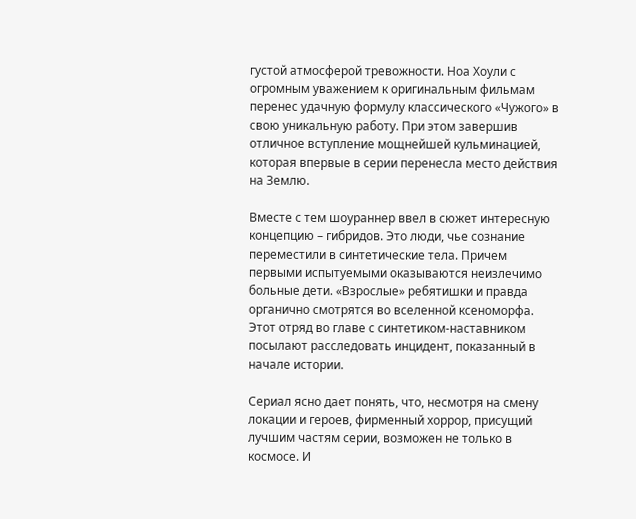густой атмосферой тревожности. Ноа Хоули с огромным уважением к оригинальным фильмам перенес удачную формулу классического «Чужого» в свою уникальную работу. При этом завершив отличное вступление мощнейшей кульминацией, которая впервые в серии перенесла место действия на Землю.

Вместе с тем шоураннер ввел в сюжет интересную концепцию – гибридов. Это люди, чье сознание переместили в синтетические тела. Причем первыми испытуемыми оказываются неизлечимо больные дети. «Взрослые» ребятишки и правда органично смотрятся во вселенной ксеноморфа. Этот отряд во главе с синтетиком-наставником посылают расследовать инцидент, показанный в начале истории.

Сериал ясно дает понять, что, несмотря на смену локации и героев, фирменный хоррор, присущий лучшим частям серии, возможен не только в космосе. И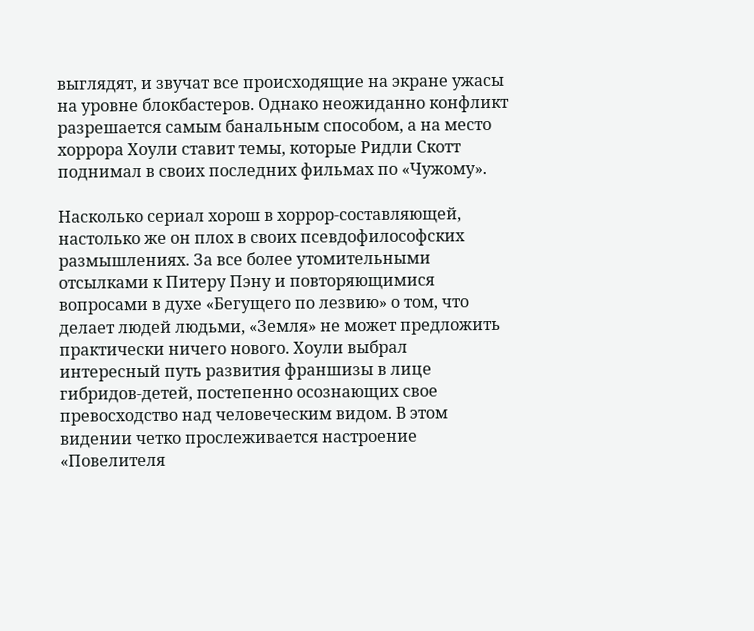выглядят, и звучат все происходящие на экране ужасы на уровне блокбастеров. Однако неожиданно конфликт разрешается самым банальным способом, а на место хоррора Хоули ставит темы, которые Ридли Скотт поднимал в своих последних фильмах по «Чужому».

Насколько сериал хорош в хоррор-составляющей, настолько же он плох в своих псевдофилософских размышлениях. За все более утомительными отсылками к Питеру Пэну и повторяющимися вопросами в духе «Бегущего по лезвию» о том, что делает людей людьми, «Земля» не может предложить практически ничего нового. Хоули выбрал интересный путь развития франшизы в лице гибридов-детей, постепенно осознающих свое превосходство над человеческим видом. В этом видении четко прослеживается настроение «Повелителя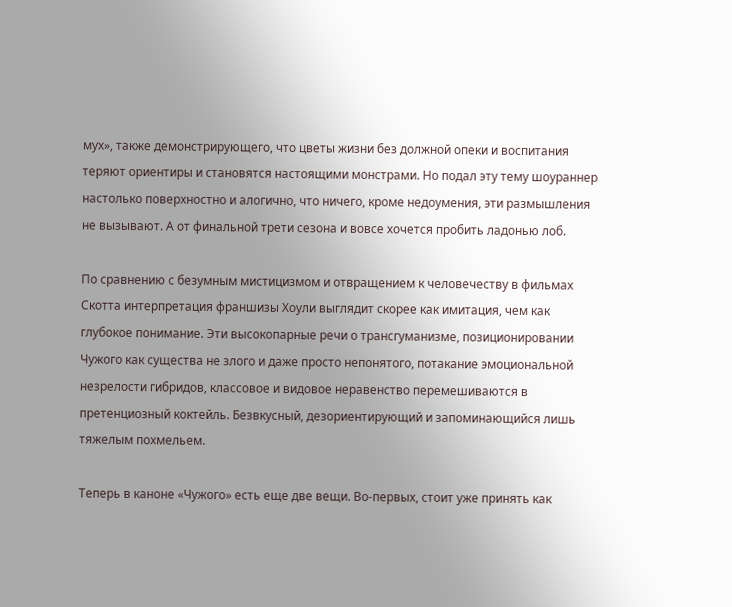мух», также демонстрирующего, что цветы жизни без должной опеки и воспитания теряют ориентиры и становятся настоящими монстрами. Но подал эту тему шоураннер настолько поверхностно и алогично, что ничего, кроме недоумения, эти размышления не вызывают. А от финальной трети сезона и вовсе хочется пробить ладонью лоб.

По сравнению с безумным мистицизмом и отвращением к человечеству в фильмах Скотта интерпретация франшизы Хоули выглядит скорее как имитация, чем как глубокое понимание. Эти высокопарные речи о трансгуманизме, позиционировании Чужого как существа не злого и даже просто непонятого, потакание эмоциональной незрелости гибридов, классовое и видовое неравенство перемешиваются в претенциозный коктейль. Безвкусный, дезориентирующий и запоминающийся лишь тяжелым похмельем.

Теперь в каноне «Чужого» есть еще две вещи. Во-первых, стоит уже принять как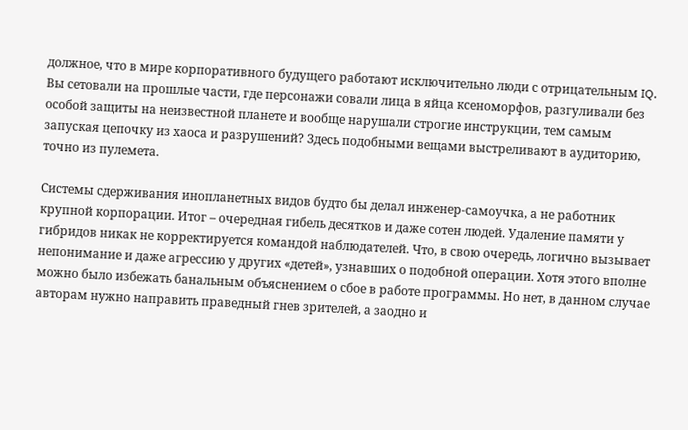должное, что в мире корпоративного будущего работают исключительно люди с отрицательным IQ. Вы сетовали на прошлые части, где персонажи совали лица в яйца ксеноморфов, разгуливали без особой защиты на неизвестной планете и вообще нарушали строгие инструкции, тем самым запуская цепочку из хаоса и разрушений? Здесь подобными вещами выстреливают в аудиторию, точно из пулемета.

Системы сдерживания инопланетных видов будто бы делал инженер-самоучка, а не работник крупной корпорации. Итог – очередная гибель десятков и даже сотен людей. Удаление памяти у гибридов никак не корректируется командой наблюдателей. Что, в свою очередь, логично вызывает непонимание и даже агрессию у других «детей», узнавших о подобной операции. Хотя этого вполне можно было избежать банальным объяснением о сбое в работе программы. Но нет, в данном случае авторам нужно направить праведный гнев зрителей, а заодно и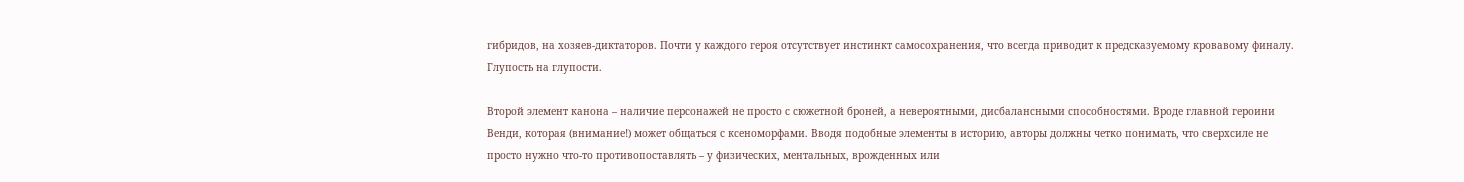гибридов, на хозяев-диктаторов. Почти у каждого героя отсутствует инстинкт самосохранения, что всегда приводит к предсказуемому кровавому финалу. Глупость на глупости.

Второй элемент канона – наличие персонажей не просто с сюжетной броней, а невероятными, дисбалансными способностями. Вроде главной героини Венди, которая (внимание!) может общаться с ксеноморфами. Вводя подобные элементы в историю, авторы должны четко понимать, что сверхсиле не просто нужно что-то противопоставлять – у физических, ментальных, врожденных или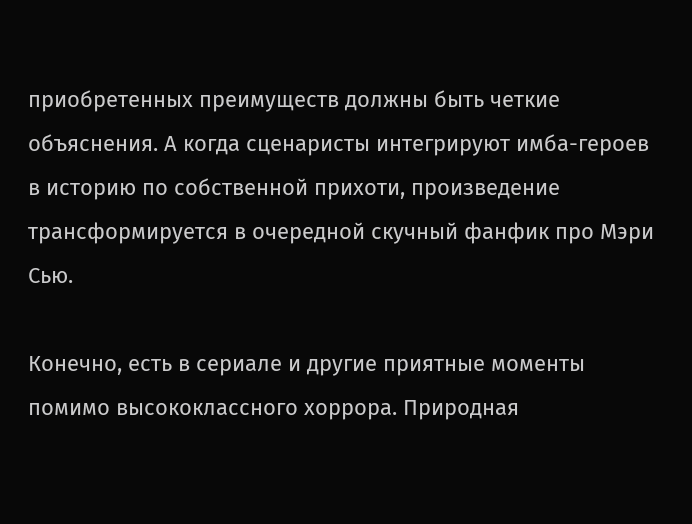приобретенных преимуществ должны быть четкие объяснения. А когда сценаристы интегрируют имба-героев в историю по собственной прихоти, произведение трансформируется в очередной скучный фанфик про Мэри Сью.

Конечно, есть в сериале и другие приятные моменты помимо высококлассного хоррора. Природная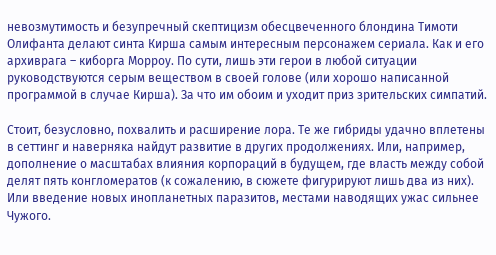невозмутимость и безупречный скептицизм обесцвеченного блондина Тимоти Олифанта делают синта Кирша самым интересным персонажем сериала. Как и его архиврага – киборга Морроу. По сути, лишь эти герои в любой ситуации руководствуются серым веществом в своей голове (или хорошо написанной программой в случае Кирша). За что им обоим и уходит приз зрительских симпатий.

Стоит, безусловно, похвалить и расширение лора. Те же гибриды удачно вплетены в сеттинг и наверняка найдут развитие в других продолжениях. Или, например, дополнение о масштабах влияния корпораций в будущем, где власть между собой делят пять конгломератов (к сожалению, в сюжете фигурируют лишь два из них). Или введение новых инопланетных паразитов, местами наводящих ужас сильнее Чужого.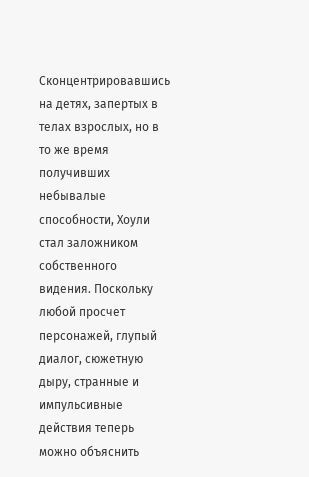Сконцентрировавшись на детях, запертых в телах взрослых, но в то же время получивших небывалые способности, Хоули стал заложником собственного видения. Поскольку любой просчет персонажей, глупый диалог, сюжетную дыру, странные и импульсивные действия теперь можно объяснить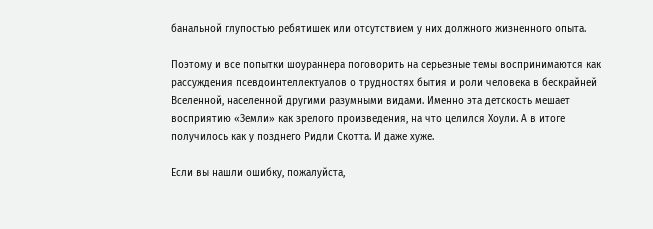банальной глупостью ребятишек или отсутствием у них должного жизненного опыта.

Поэтому и все попытки шоураннера поговорить на серьезные темы воспринимаются как рассуждения псевдоинтеллектуалов о трудностях бытия и роли человека в бескрайней Вселенной, населенной другими разумными видами. Именно эта детскость мешает восприятию «Земли» как зрелого произведения, на что целился Хоули. А в итоге получилось как у позднего Ридли Скотта. И даже хуже.

Если вы нашли ошибку, пожалуйста,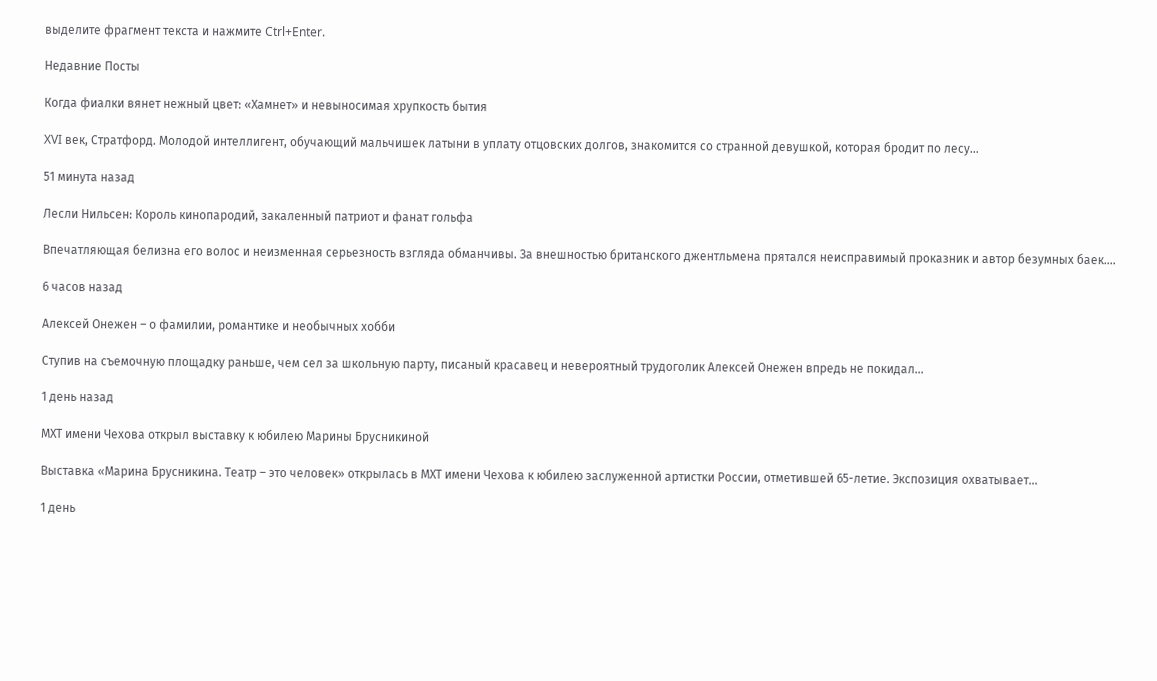выделите фрагмент текста и нажмите Ctrl+Enter.

Недавние Посты

Когда фиалки вянет нежный цвет: «Хамнет» и невыносимая хрупкость бытия

XVI век, Стратфорд. Молодой интеллигент, обучающий мальчишек латыни в уплату отцовских долгов, знакомится со странной девушкой, которая бродит по лесу…

51 минута назад

Лесли Нильсен: Король кинопародий, закаленный патриот и фанат гольфа

Впечатляющая белизна его волос и неизменная серьезность взгляда обманчивы. За внешностью британского джентльмена прятался неисправимый проказник и автор безумных баек.…

6 часов назад

Алексей Онежен – о фамилии, романтике и необычных хобби

Ступив на съемочную площадку раньше, чем сел за школьную парту, писаный красавец и невероятный трудоголик Алексей Онежен впредь не покидал…

1 день назад

МХТ имени Чехова открыл выставку к юбилею Марины Брусникиной

Выставка «Марина Брусникина. Театр – это человек» открылась в МХТ имени Чехова к юбилею заслуженной артистки России, отметившей 65-летие. Экспозиция охватывает…

1 день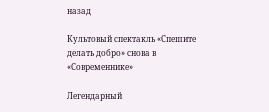назад

Культовый спектакль «Спешите делать добро» снова в «Современнике»

Легендарный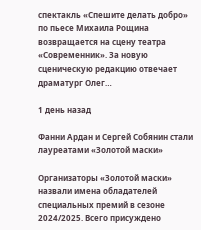спектакль «Спешите делать добро» по пьесе Михаила Рощина  возвращается на сцену театра «Современник». За новую сценическую редакцию отвечает драматург Олег…

1 день назад

Фанни Ардан и Сергей Собянин стали лауреатами «Золотой маски»

Организаторы «Золотой маски» назвали имена обладателей специальных премий в сезоне 2024/2025. Всего присуждено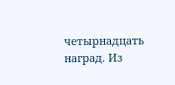четырнадцать наград. Из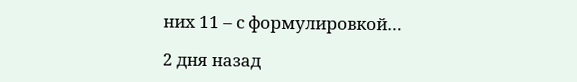них 11 – с формулировкой…

2 дня назад